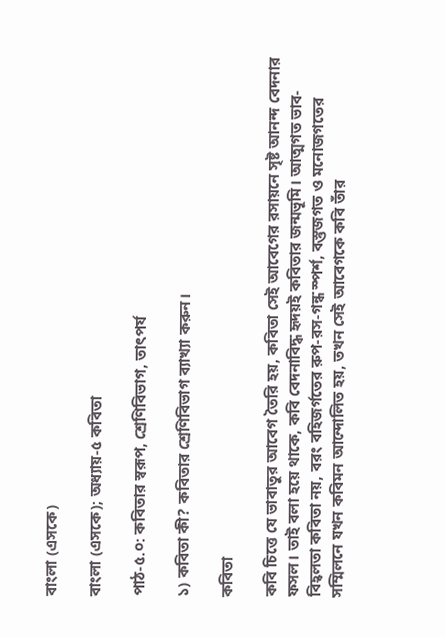বাংলা (এসকে)

বাংলা (এসকে); অধ্যায়-৫ কবিতা

পাঠ-৫.০: কবিতার স্বরূপ, শ্রেণিবিভাগ, তাৎপর্য

১) কবিতা কী? কবিতার শ্রেণিবিভাগ ব্যাখ্যা করুন।

কবিতা

কবি চিত্তে যে ভাবাতুর আবেগ তৈরি হয়, কবিতা সেই আবেগের রসায়নে সৃষ্ট আনন্দ বেদনার ফসল। তাই বলা হয়ে থাকে, কবি বেদনাবিদ্ধ হৃদয়ই কবিতার জন্মভূমি। আত্মগত ভাব- বিহ্বলতা কবিতা নয়, বরং বহিজর্গতের রুপ-রস-গন্ধ স্পর্শ, বস্তুজগত ও মনোজগতের সম্মিলনে যখন কবিমন আন্দোলিত হয়, তখন সেই আবেগকে কবি তাঁর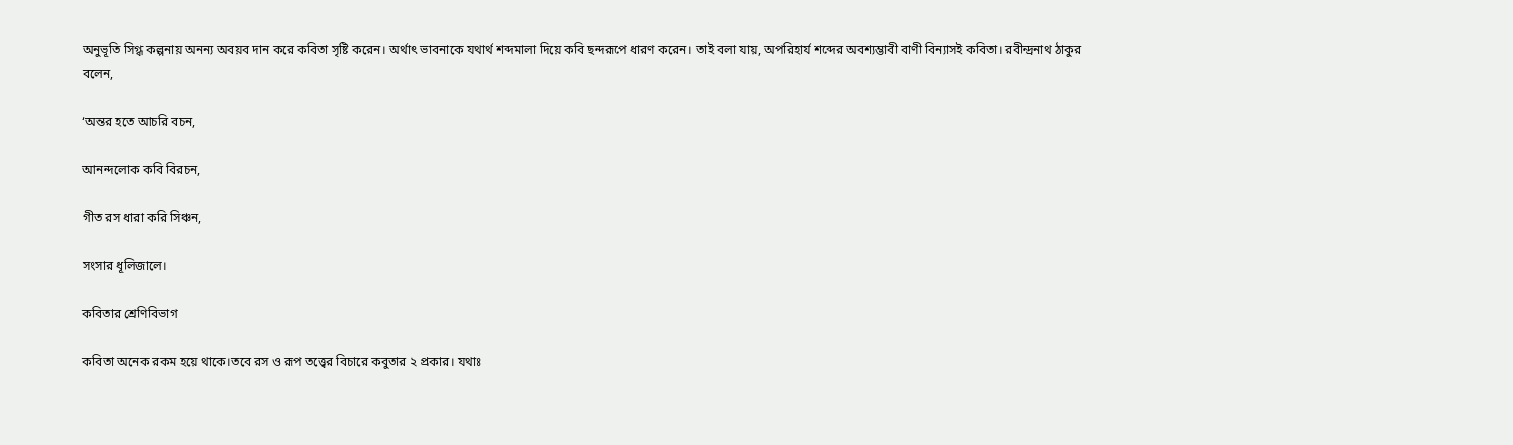অনুভূতি সিগ্ধ কল্পনায় অনন্য অবয়ব দান করে কবিতা সৃষ্টি করেন। অর্থাৎ ভাবনাকে যথার্থ শব্দমালা দিয়ে কবি ছন্দরূপে ধারণ করেন। তাই বলা যায়, অপরিহার্য শব্দের অবশ্যম্ভাবী বাণী বিন্যাসই কবিতা। রবীন্দ্রনাথ ঠাকুর বলেন,

‘অন্তর হতে আচরি বচন,

আনন্দলোক কবি বিরচন,

গীত রস ধারা করি সিঞ্চন,

সংসার ধূলিজালে।

কবিতার শ্রেণিবিভাগ

কবিতা অনেক রকম হয়ে থাকে।তবে রস ও রূপ তত্ত্বের বিচারে কবুতার ২ প্রকার। যথাঃ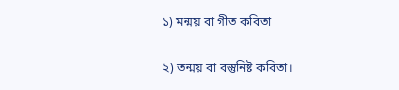১) মন্ময় বা গীত কবিতা

২) তন্ময় বা বস্তুনিষ্ট কবিতা।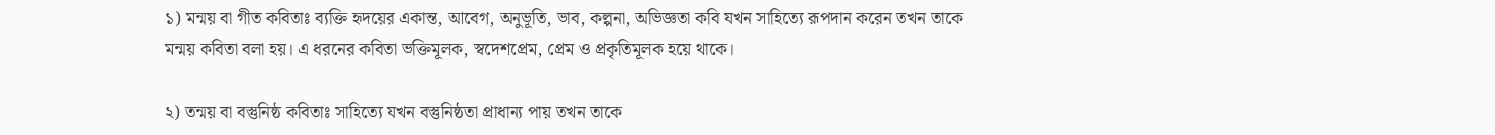১) মন্ময় বা গীত কবিতাঃ ব্যক্তি হৃদয়ের একান্ত, আবেগ, অনুভূতি, ভাব, কল্পনা, অভিজ্ঞতা কবি যখন সাহিত্যে রূপদান করেন তখন তাকে মন্ময় কবিতা বলা হয়। এ ধরনের কবিতা ভক্তিমূলক, স্বদেশপ্রেম, প্রেম ও প্রকৃতিমূলক হয়ে থাকে।

২) তন্ময় বা বস্তুনিষ্ঠ কবিতাঃ সাহিত্যে যখন বস্তুনিষ্ঠতা প্রাধান্য পায় তখন তাকে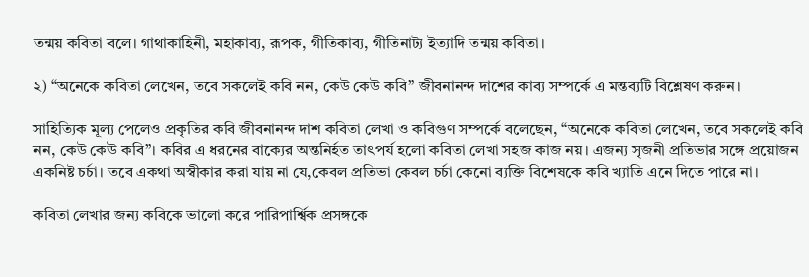তন্ময় কবিতা বলে। গাথাকাহিনী, মহাকাব্য, রূপক, গীতিকাব্য, গীতিনাট্য ইত্যাদি তন্ময় কবিতা।

২) “অনেকে কবিতা লেখেন, তবে সকলেই কবি নন, কেউ কেউ কবি” জীবনানন্দ দাশের কাব্য সম্পর্কে এ মন্তব্যটি বিশ্লেষণ করুন।

সাহিত্যিক মূল্য পেলেও প্রকৃতির কবি জীবনানন্দ দাশ কবিতা লেখা ও কবিগুণ সম্পর্কে বলেছেন, “অনেকে কবিতা লেখেন, তবে সকলেই কবি নন, কেউ কেউ কবি”। কবির এ ধরনের বাক্যের অন্তনির্হত তাৎপর্য হলো কবিতা লেখা সহজ কাজ নয়। এজন্য সৃজনী প্রতিভার সঙ্গে প্রয়োজন একনিষ্ট চর্চা। তবে একথা অস্বীকার করা যায় না যে,কেবল প্রতিভা কেবল চর্চা কেনো ব্যক্তি বিশেষকে কবি খ্যাতি এনে দিতে পারে না।

কবিতা লেখার জন্য কবিকে ভালো করে পারিপার্শ্বিক প্রসঙ্গকে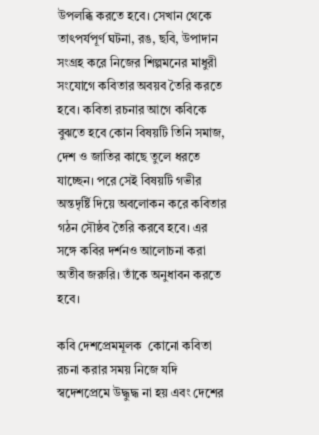উপলব্ধি করতে হবে। সেখান থেকে তাৎপর্যপূর্ণ ঘটনা, রঙ, ছবি, উপাদান সংগ্রহ করে নিজের শিল্পমনের মাধুরী সংযোগে কবিতার অবয়ব তৈরি করতে হবে। কবিতা রচনার আগে কবিকে বুঝতে হবে কোন বিষয়টি তিনি সমাজ, দেশ ও জাতির কাছে তুলে ধরতে যাচ্ছেন। পরে সেই বিষয়টি গভীর অন্তদৃর্ষ্টি দিয়ে অবলোকন করে কবিতার গঠন সৌষ্ঠব তৈরি করবে হবে। এর সঙ্গে কবির দর্শনও আলোচনা করা অতীব জরুরি। তাঁকে অনুধাবন করতে হবে।

কবি দেশপ্রেমমূলক  কোনো কবিতা রচনা করার সময় নিজে যদি স্বদেশপ্রেমে উদ্ধুদ্ধ না হয় এবং দেশের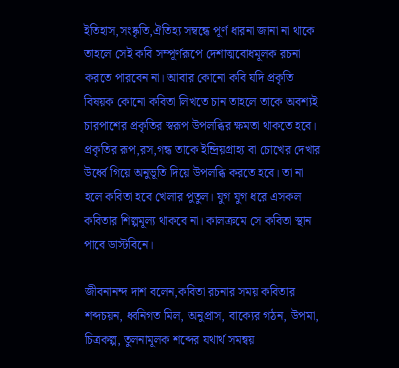ইতিহাস,সংষ্কৃতি,ঐতিহ্য সম্বন্ধে পূর্ণ ধারনা জানা না থাকে তাহলে সেই কবি সম্পূর্ণরূপে দেশাত্মবোধমূলক রচনা করতে পারবেন না। আবার কোনো কবি যদি প্রকৃতি বিষয়ক কোনো কবিতা লিখতে চান তাহলে তাকে অবশ্যই চারপাশের প্রকৃতির স্বরূপ উপলব্ধির ক্ষমতা থাকতে হবে। প্রকৃতির রূপ,রস,গন্ধ তাকে ইন্দ্রিয়গ্রাহ্য বা চোখের দেখার উর্ধ্বে গিয়ে অনুভূতি দিয়ে উপলব্ধি করতে হবে। তা না হলে কবিতা হবে খেলার পুতুল। যুগ যুগ ধরে এসকল কবিতার শিল্পমূল্য থাকবে না। কালক্রমে সে কবিতা স্থান পাবে ডাস্টবিনে।

জীবনানন্দ দাশ বলেন,কবিতা রচনার সময় কবিতার শব্দচয়ন, ধ্বনিগত মিল, অনুপ্রাস, বাক্যের গঠন, উপমা, চিত্রকল্প, তুলনামূলক শব্দের যথার্থ সমন্বয়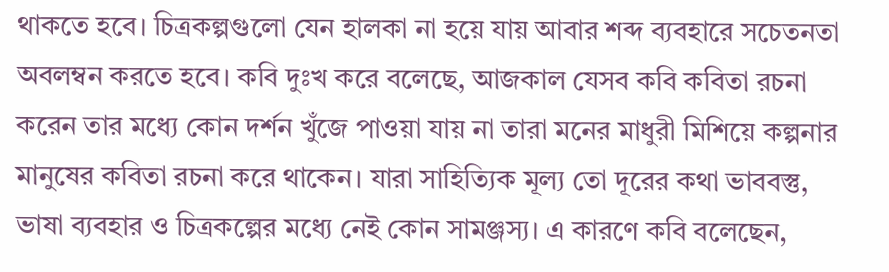থাকতে হবে। চিত্রকল্পগুলো যেন হালকা না হয়ে যায় আবার শব্দ ব্যবহারে সচেতনতা অবলম্বন করতে হবে। কবি দুঃখ করে বলেছে, আজকাল যেসব কবি কবিতা রচনা করেন তার মধ্যে কোন দর্শন খুঁজে পাওয়া যায় না তারা মনের মাধুরী মিশিয়ে কল্পনার মানুষের কবিতা রচনা করে থাকেন। যারা সাহিত্যিক মূল্য তো দূরের কথা ভাববস্তু, ভাষা ব্যবহার ও চিত্রকল্পের মধ্যে নেই কোন সামঞ্জস্য। এ কারণে কবি বলেছেন,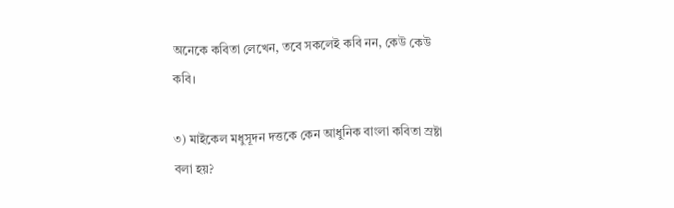অনেকে কবিতা লেখেন, তবে সকলেই কবি নন, কেউ কেউ কবি।

৩) মাইকেল মধুসূদন দত্তকে কেন আধুনিক বাংলা কবিতা স্রষ্টা বলা হয়?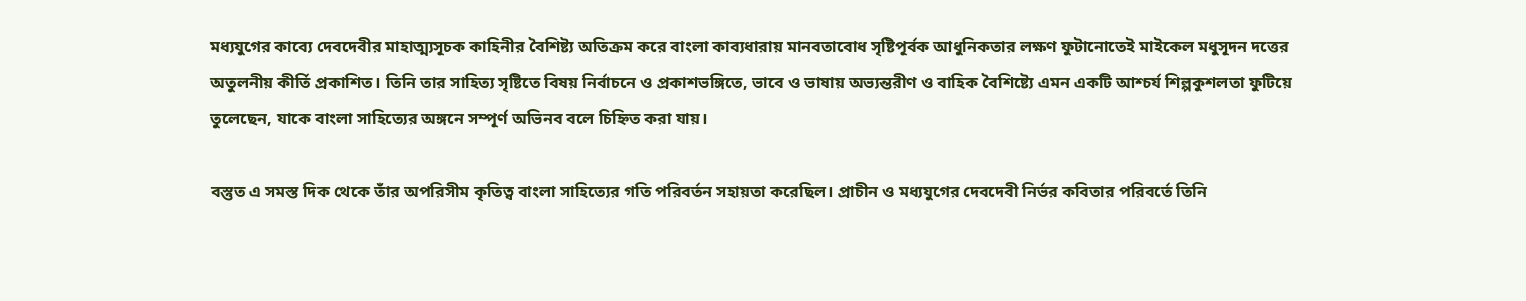মধ্যযুগের কাব্যে দেবদেবীর মাহাত্ম্যসূচক কাহিনীর বৈশিষ্ট্য অতিক্রম করে বাংলা কাব্যধারায় মানবতাবোধ সৃষ্টিপূর্বক আধুনিকতার লক্ষণ ফুটানোতেই মাইকেল মধুসূদন দত্তের অতুলনীয় কীর্তি প্রকাশিত। তিনি তার সাহিত্য সৃষ্টিতে বিষয় নির্বাচনে ও প্রকাশভঙ্গিতে, ভাবে ও ভাষায় অভ্যন্তরীণ ও বাহিক বৈশিষ্ট্যে এমন একটি আশ্চর্য শিল্পকুশলতা ফুটিয়ে তুলেছেন, যাকে বাংলা সাহিত্যের অঙ্গনে সম্পূর্ণ অভিনব বলে চিহ্নিত করা যায়।

বস্তুত এ সমস্ত দিক থেকে তাঁর অপরিসীম কৃতিত্ব বাংলা সাহিত্যের গতি পরিবর্তন সহায়তা করেছিল। প্রাচীন ও মধ্যযুগের দেবদেবী নির্ভর কবিতার পরিবর্তে তিনি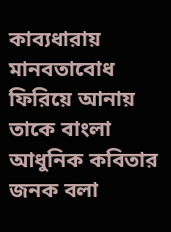কাব্যধারায় মানবতাবোধ ফিরিয়ে আনায় তাকে বাংলা আধুনিক কবিতার জনক বলা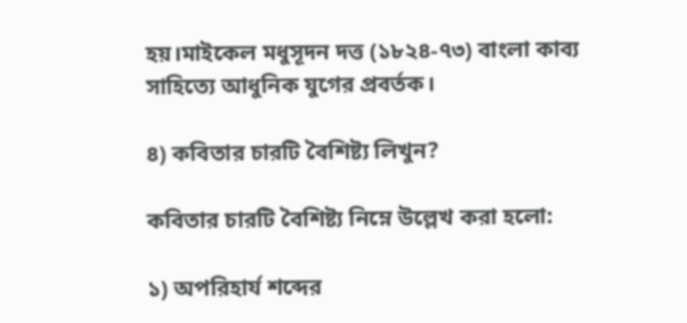হয়।মাইকেল মধুসূদন দত্ত (১৮২৪-৭৩) বাংলা কাব্য সাহিত্যে আধুনিক যুগের প্রবর্তক।

৪) কবিতার চারটি বৈশিষ্ট্য লিখুন?

কবিতার চারটি বৈশিষ্ট্য নিম্নে উল্লেখ করা হলো:

১) অপরিহার্য শব্দের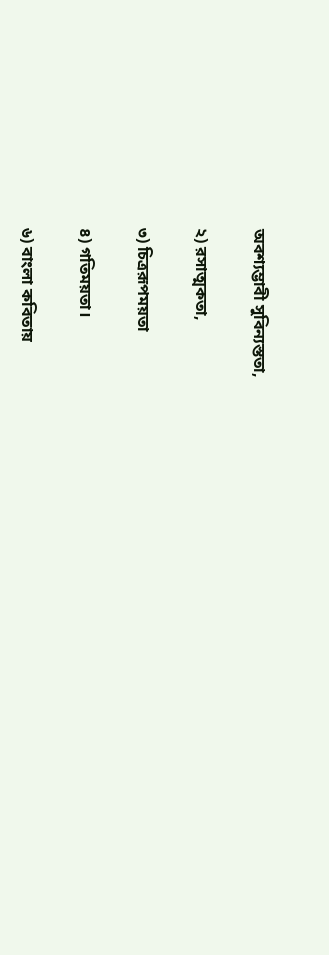অবশ্যম্ভাবী সুবিন্যস্ততা,

২) রসাত্মকতা,

৩) চিত্ররূপময়তা

৪) গতিময়তা।

৬) বাংলা কবিতায়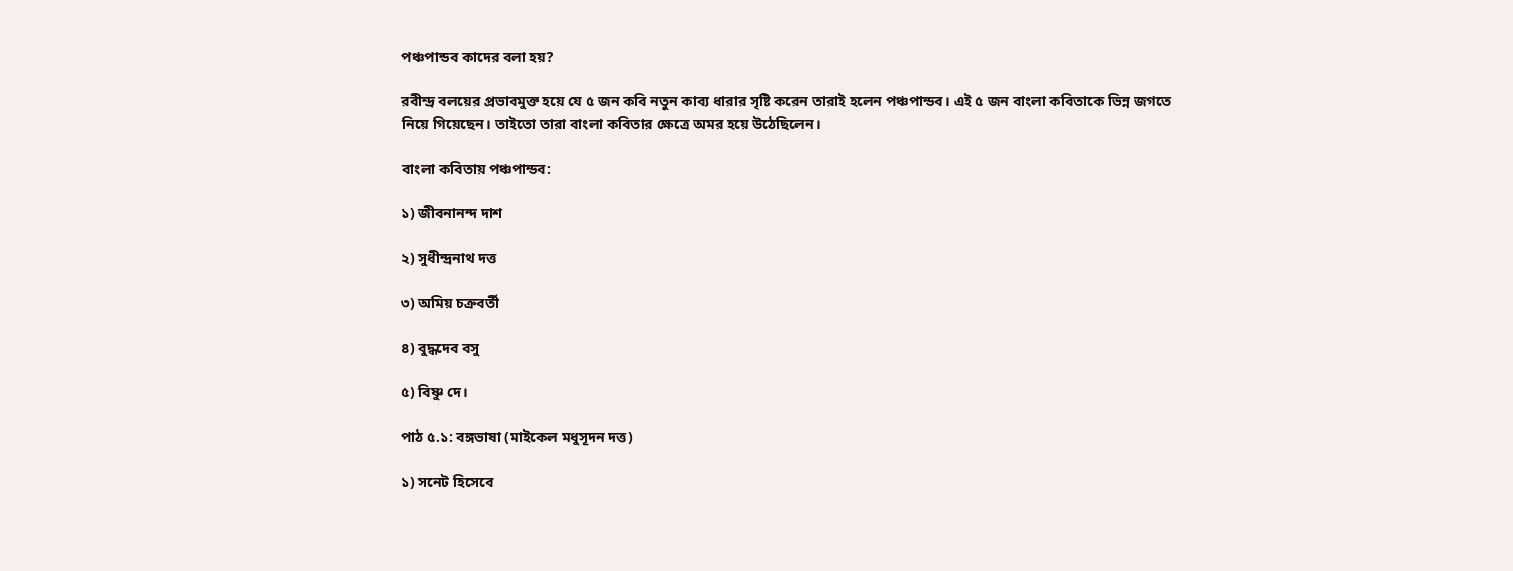পঞ্চপান্ডব কাদের বলা হয়?

রবীন্দ্র বলয়ের প্রভাবমুক্ত হয়ে যে ৫ জন কবি নতুন কাব্য ধারার সৃষ্টি করেন তারাই হলেন পঞ্চপান্ডব। এই ৫ জন বাংলা কবিতাকে ভিন্ন জগতে নিয়ে গিয়েছেন। তাইতো তারা বাংলা কবিতার ক্ষেত্রে অমর হয়ে উঠেছিলেন।

বাংলা কবিতায় পঞ্চপান্ডব:

১) জীবনানন্দ দাশ

২) সুধীন্দ্রনাথ দত্ত

৩) অমিয় চক্রবর্তী

৪) বুদ্ধদেব বসু

৫) বিষ্ণু দে।

পাঠ ৫.১: বঙ্গভাষা (মাইকেল মধুসূদন দত্ত)

১) সনেট হিসেবে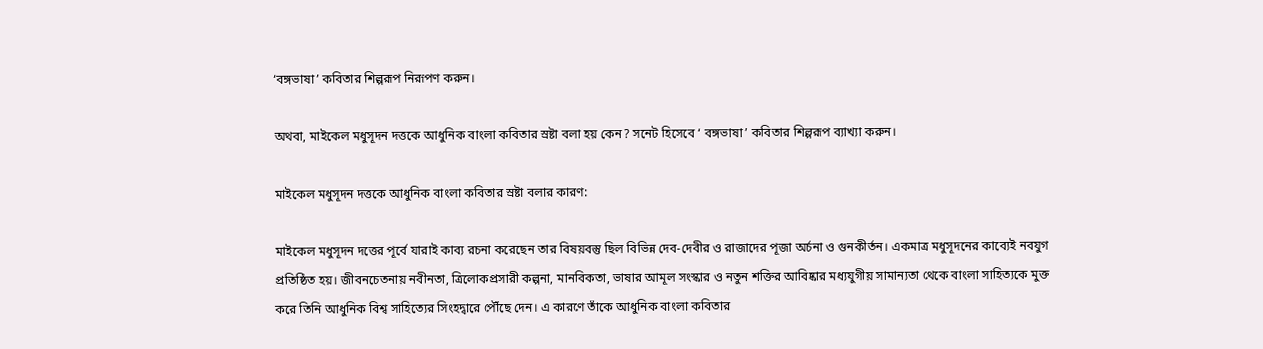‘বঙ্গভাষা’ কবিতার শিল্পরূপ নিরূপণ করুন।

অথবা, মাইকেল মধুসূদন দত্তকে আধুনিক বাংলা কবিতার স্রষ্টা বলা হয় কেন? সনেট হিসেবে ‘ বঙ্গভাষা’ কবিতার শিল্পরূপ ব্যাখ্যা করুন।

মাইকেল মধুসূদন দত্তকে আধুনিক বাংলা কবিতার স্রষ্টা বলার কারণ:

মাইকেল মধুসূদন দত্তের পূর্বে যারাই কাব্য রচনা করেছেন তার বিষয়বস্তু ছিল বিভিন্ন দেব-দেবীর ও রাজাদের পূজা অর্চনা ও গুনকীর্তন। একমাত্র মধুসূদনের কাব্যেই নবযুগ প্রতিষ্ঠিত হয়। জীবনচেতনায় নবীনতা, ত্রিলোকপ্রসারী কল্পনা, মানবিকতা, ভাষার আমূল সংস্কার ও নতুন শক্তির আবিষ্কার মধ্যযুগীয় সামান্যতা থেকে বাংলা সাহিত্যকে মুক্ত করে তিনি আধুনিক বিশ্ব সাহিত্যের সিংহদ্বারে পৌঁছে দেন। এ কারণে তাঁকে আধুনিক বাংলা কবিতার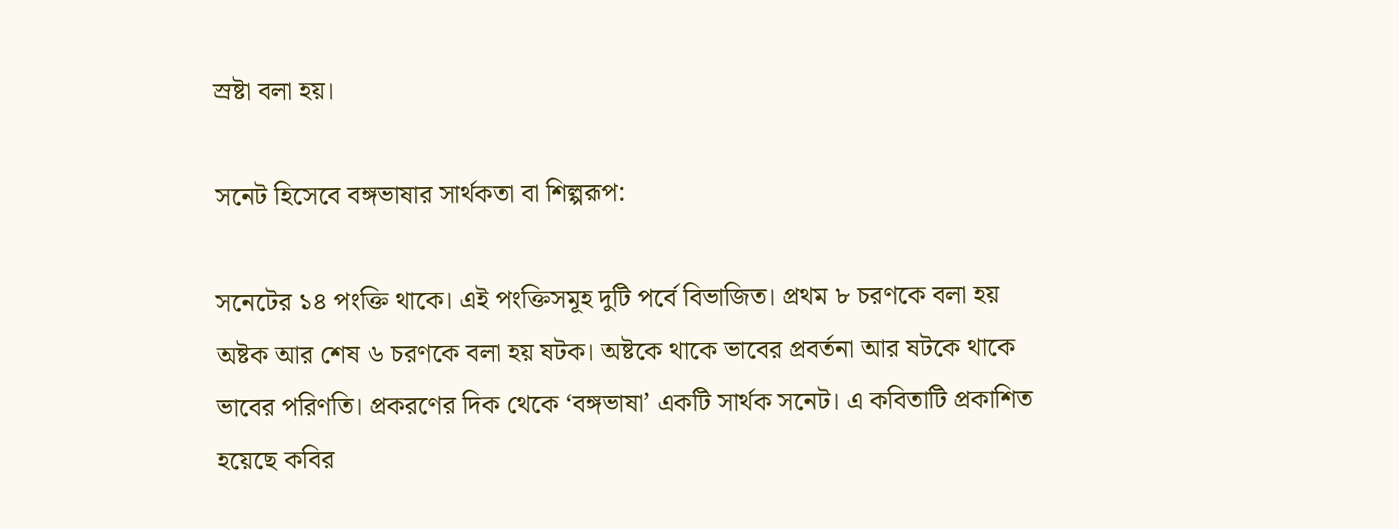স্রষ্টা বলা হয়।

সনেট হিসেবে বঙ্গভাষার সার্থকতা বা শিল্পরূপ:

সনেটের ১৪ পংক্তি থাকে। এই পংক্তিসমূহ দুটি পর্বে বিভাজিত। প্রথম ৮ চরণকে বলা হয় অষ্টক আর শেষ ৬ চরণকে বলা হয় ষটক। অষ্টকে থাকে ভাবের প্রবর্তনা আর ষটকে থাকে ভাবের পরিণতি। প্রকরণের দিক থেকে ‘বঙ্গভাষা’ একটি সার্থক সনেট। এ কবিতাটি প্রকাশিত হয়েছে কবির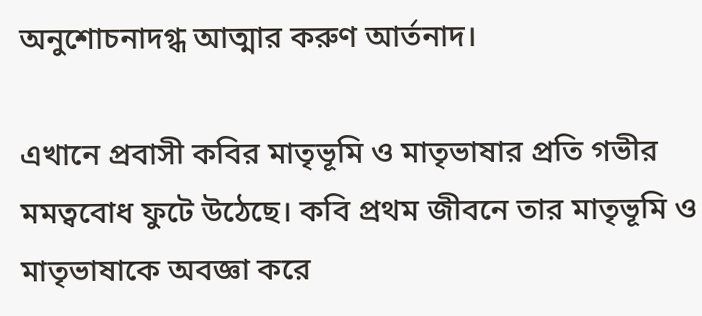অনুশোচনাদগ্ধ আত্মার করুণ আর্তনাদ।

এখানে প্রবাসী কবির মাতৃভূমি ও মাতৃভাষার প্রতি গভীর মমত্ববোধ ফুটে উঠেছে। কবি প্রথম জীবনে তার মাতৃভূমি ও মাতৃভাষাকে অবজ্ঞা করে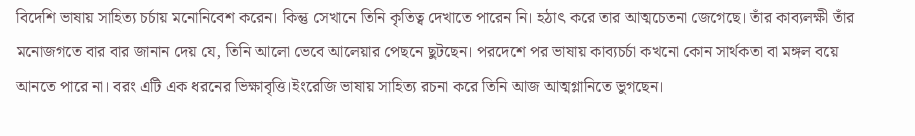বিদেশি ভাষায় সাহিত্য চর্চায় মনোনিবেশ করেন। কিন্তু সেখানে তিনি কৃতিত্ব দেখাতে পারেন নি। হঠাৎ করে তার আত্মচেতনা জেগেছে। তাঁর কাব্যলক্ষী তাঁর মনোজগতে বার বার জানান দেয় যে, তিনি আলো ভেবে আলেয়ার পেছনে ছুটছেন। পরদেশে পর ভাষায় কাব্যচর্চা কখনো কোন সার্থকতা বা মঙ্গল বয়ে আনতে পারে না। বরং এটি এক ধরনের ভিক্ষাবৃত্তি।ইংরেজি ভাষায় সাহিত্য রচনা করে তিনি আজ আত্মগ্লানিতে ভুগছেন।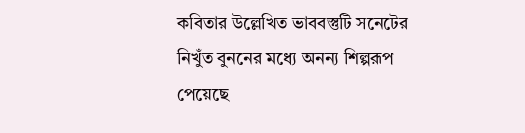কবিতার উল্লেখিত ভাববস্তুটি সনেটের নিখুঁত বুননের মধ্যে অনন্য শিল্পরূপ পেয়েছে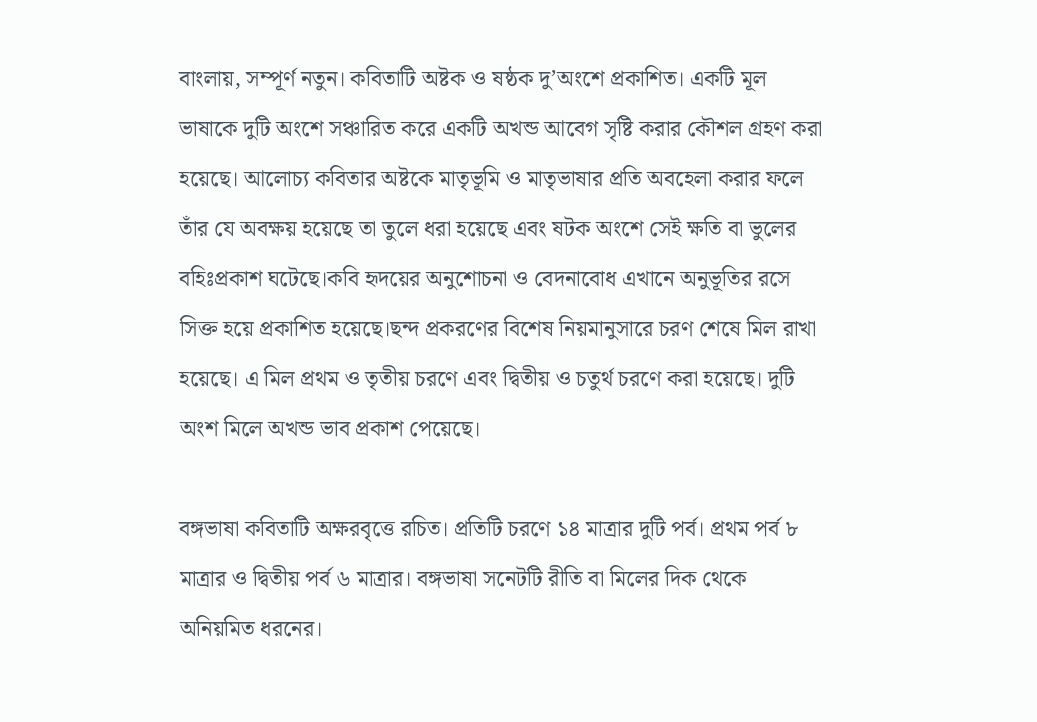বাংলায়, সম্পূর্ণ নতুন। কবিতাটি অষ্টক ও ষষ্ঠক দু’অংশে প্রকাশিত। একটি মূল ভাষাকে দুটি অংশে সঞ্চারিত করে একটি অখন্ড আবেগ সৃষ্টি করার কৌশল গ্রহণ করা হয়েছে। আলোচ্য কবিতার অষ্টকে মাতৃভূমি ও মাতৃভাষার প্রতি অবহেলা করার ফলে তাঁর যে অবক্ষয় হয়েছে তা তুলে ধরা হয়েছে এবং ষটক অংশে সেই ক্ষতি বা ভুলের বহিঃপ্রকাশ ঘটেছে।কবি হৃদয়ের অনুশোচনা ও বেদনাবোধ এখানে অনুভূতির রসে সিক্ত হয়ে প্রকাশিত হয়েছে।ছন্দ প্রকরণের বিশেষ নিয়মানুসারে চরণ শেষে মিল রাখা হয়েছে। এ মিল প্রথম ও তৃতীয় চরণে এবং দ্বিতীয় ও চতুর্থ চরণে করা হয়েছে। দুটি অংশ মিলে অখন্ড ভাব প্রকাশ পেয়েছে।

বঙ্গভাষা কবিতাটি অক্ষরবৃত্তে রচিত। প্রতিটি চরণে ১৪ মাত্রার দুটি পর্ব। প্রথম পর্ব ৮ মাত্রার ও দ্বিতীয় পর্ব ৬ মাত্রার। বঙ্গভাষা সনেটটি রীতি বা মিলের দিক থেকে অনিয়মিত ধরনের।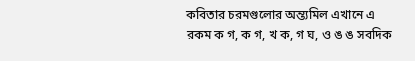কবিতার চরমগুলোর অন্ত্যমিল এখানে এ রকম ক গ, ক গ, খ ক, গ ঘ, ও ঙ ঙ সবদিক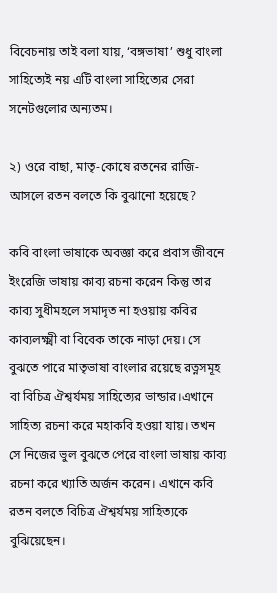বিবেচনায় তাই বলা যায়, ‘বঙ্গভাষা’ শুধু বাংলা সাহিত্যেই নয় এটি বাংলা সাহিত্যের সেরা সনেটগুলোর অন্যতম।

২) ওরে বাছা, মাতৃ-কোষে রতনের রাজি-আসলে রতন বলতে কি বুঝানো হয়েছে?

কবি বাংলা ভাষাকে অবজ্ঞা করে প্রবাস জীবনে ইংরেজি ভাষায় কাব্য রচনা করেন কিন্তু তার কাব্য সুধীমহলে সমাদৃত না হওয়ায় কবির কাব্যলক্ষ্মী বা বিবেক তাকে নাড়া দেয়। সে বুঝতে পারে মাতৃভাষা বাংলার রয়েছে রত্নসমূহ বা বিচিত্র ঐশ্বর্যময় সাহিত্যের ভান্ডার।এখানে সাহিত্য রচনা করে মহাকবি হওয়া যায়। তখন সে নিজের ভুল বুঝতে পেরে বাংলা ভাষায় কাব্য রচনা করে খ্যাতি অর্জন করেন। এখানে কবি রতন বলতে বিচিত্র ঐশ্বর্যময় সাহিত্যকে বুঝিয়েছেন।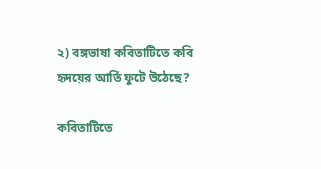২) বঙ্গভাষা কবিতাটিতে কবি হৃদয়ের আর্তি ফুটে উঠেছে?

কবিতাটিতে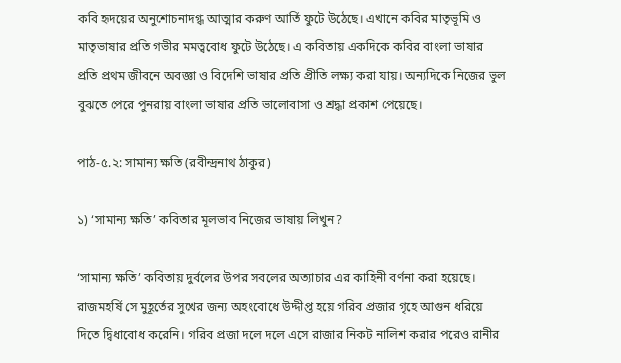কবি হৃদয়ের অনুশোচনাদগ্ধ আত্মার করুণ আর্তি ফুটে উঠেছে। এখানে কবির মাতৃভূমি ও মাতৃভাষার প্রতি গভীর মমত্ববোধ ফুটে উঠেছে। এ কবিতায় একদিকে কবির বাংলা ভাষার প্রতি প্রথম জীবনে অবজ্ঞা ও বিদেশি ভাষার প্রতি প্রীতি লক্ষ্য করা যায়। অন্যদিকে নিজের ভুল বুঝতে পেরে পুনরায় বাংলা ভাষার প্রতি ভালোবাসা ও শ্রদ্ধা প্রকাশ পেয়েছে।

পাঠ-৫.২: সামান্য ক্ষতি (রবীন্দ্রনাথ ঠাকুর)

১) ‘সামান্য ক্ষতি’ কবিতার মূলভাব নিজের ভাষায় লিখুন?

‘সামান্য ক্ষতি’ কবিতায় দুর্বলের উপর সবলের অত্যাচার এর কাহিনী বর্ণনা করা হয়েছে। রাজমহর্ষি সে মুহূর্তের সুখের জন্য অহংবোধে উদ্দীপ্ত হয়ে গরিব প্রজার গৃহে আগুন ধরিয়ে দিতে দ্বিধাবোধ করেনি। গরিব প্রজা দলে দলে এসে রাজার নিকট নালিশ করার পরেও রানীর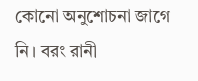কোনো অনুশোচনা জাগে নি। বরং রানী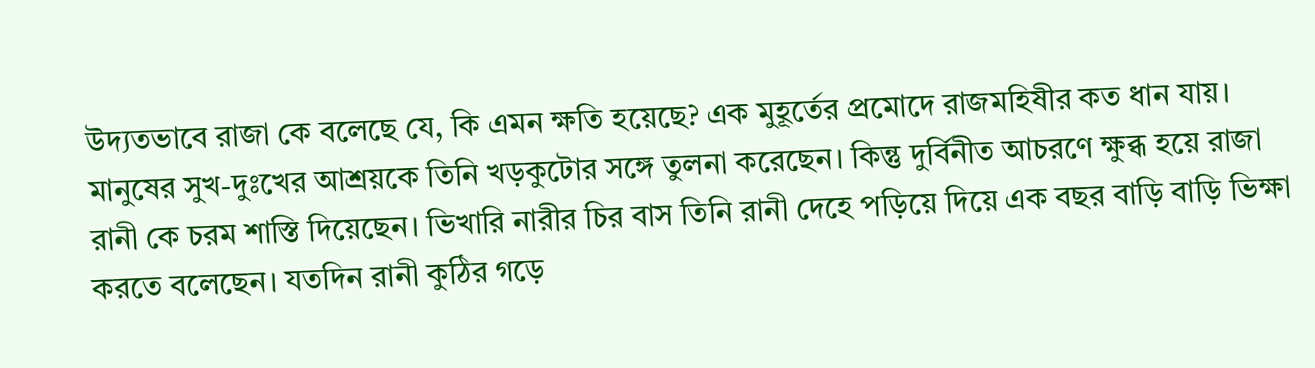উদ্যতভাবে রাজা কে বলেছে যে, কি এমন ক্ষতি হয়েছে? এক মুহূর্তের প্রমোদে রাজমহিষীর কত ধান যায়। মানুষের সুখ-দুঃখের আশ্রয়কে তিনি খড়কুটোর সঙ্গে তুলনা করেছেন। কিন্তু দুর্বিনীত আচরণে ক্ষুব্ধ হয়ে রাজা রানী কে চরম শাস্তি দিয়েছেন। ভিখারি নারীর চির বাস তিনি রানী দেহে পড়িয়ে দিয়ে এক বছর বাড়ি বাড়ি ভিক্ষা করতে বলেছেন। যতদিন রানী কুঠির গড়ে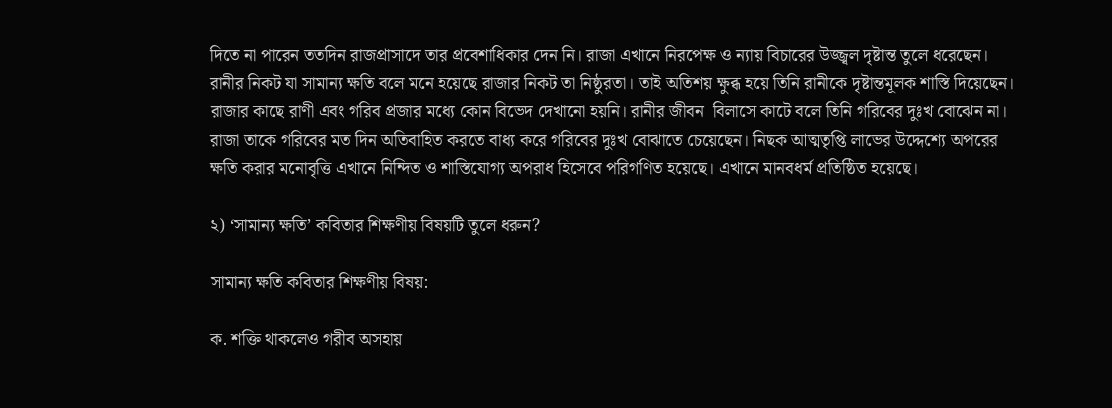দিতে না পারেন ততদিন রাজপ্রাসাদে তার প্রবেশাধিকার দেন নি। রাজা এখানে নিরপেক্ষ ও ন্যায় বিচারের উজ্জ্বল দৃষ্টান্ত তুলে ধরেছেন। রানীর নিকট যা সামান্য ক্ষতি বলে মনে হয়েছে রাজার নিকট তা নিষ্ঠুরতা। তাই অতিশয় ক্ষুব্ধ হয়ে তিনি রানীকে দৃষ্টান্তমূলক শাস্তি দিয়েছেন। রাজার কাছে রাণী এবং গরিব প্রজার মধ্যে কোন বিভেদ দেখানো হয়নি। রানীর জীবন  বিলাসে কাটে বলে তিনি গরিবের দুঃখ বোঝেন না। রাজা তাকে গরিবের মত দিন অতিবাহিত করতে বাধ্য করে গরিবের দুঃখ বোঝাতে চেয়েছেন। নিছক আত্মতৃপ্তি লাভের উদ্দেশ্যে অপরের ক্ষতি করার মনোবৃত্তি এখানে নিন্দিত ও শাস্তিযোগ্য অপরাধ হিসেবে পরিগণিত হয়েছে। এখানে মানবধর্ম প্রতিষ্ঠিত হয়েছে।

২) ‘সামান্য ক্ষতি’ কবিতার শিক্ষণীয় বিষয়টি তুলে ধরুন?

সামান্য ক্ষতি কবিতার শিক্ষণীয় বিষয়:

ক. শক্তি থাকলেও গরীব অসহায়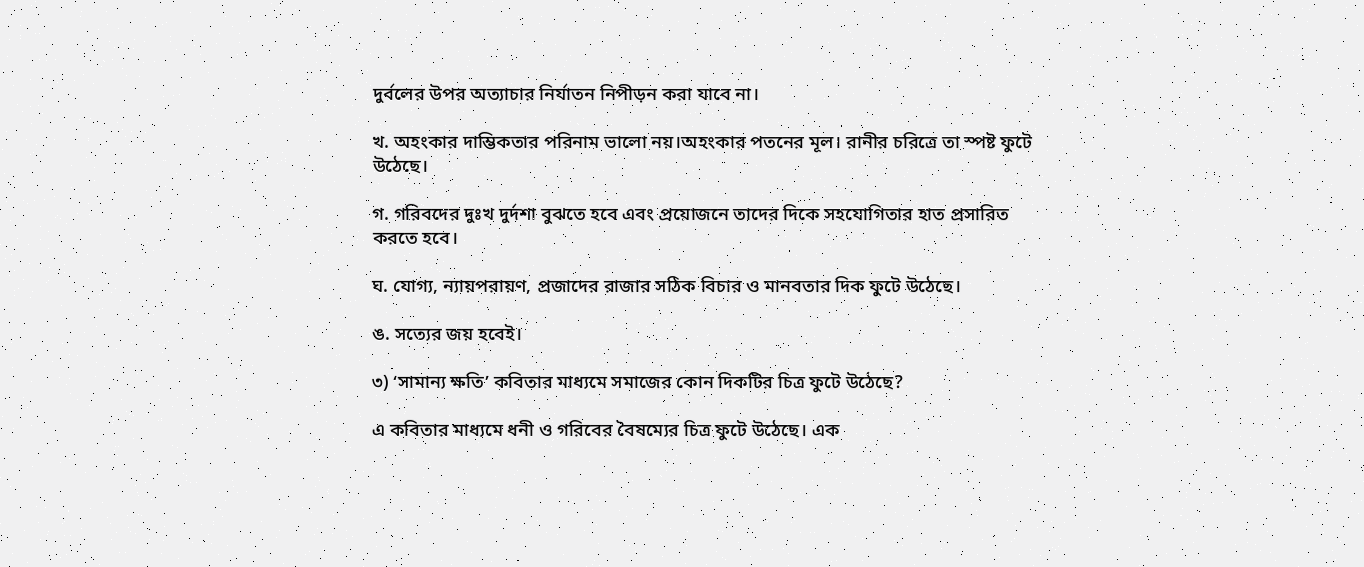দুর্বলের উপর অত্যাচার নির্যাতন নিপীড়ন করা যাবে না।

খ. অহংকার দাম্ভিকতার পরিনাম ভালো নয়।অহংকার পতনের মূল। রানীর চরিত্রে তা স্পষ্ট ফুটে উঠেছে।

গ. গরিবদের দুঃখ দুর্দশা বুঝতে হবে এবং প্রয়োজনে তাদের দিকে সহযোগিতার হাত প্রসারিত করতে হবে।

ঘ. যোগ্য, ন্যায়পরায়ণ, প্রজাদের রাজার সঠিক বিচার ও মানবতার দিক ফুটে উঠেছে।

ঙ. সত্যের জয় হবেই।

৩) ‘সামান্য ক্ষতি’ কবিতার মাধ্যমে সমাজের কোন দিকটির চিত্র ফুটে উঠেছে?

এ কবিতার মাধ্যমে ধনী ও গরিবের বৈষম্যের চিত্র ফুটে উঠেছে। এক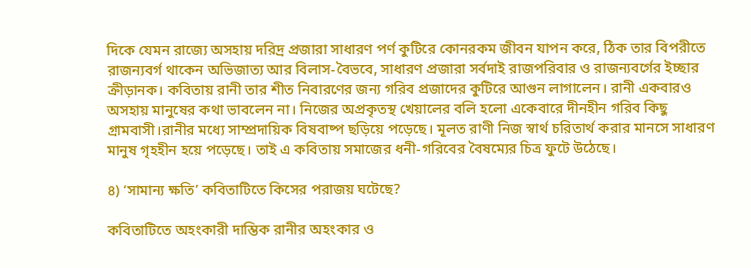দিকে যেমন রাজ্যে অসহায় দরিদ্র প্রজারা সাধারণ পর্ণ কুটিরে কোনরকম জীবন যাপন করে, ঠিক তার বিপরীতে রাজন্যবর্গ থাকেন অভিজাত্য আর বিলাস-বৈভবে, সাধারণ প্রজারা সর্বদাই রাজপরিবার ও রাজন্যবর্গের ইচ্ছার ক্রীড়ানক। কবিতায় রানী তার শীত নিবারণের জন্য গরিব প্রজাদের কুটিরে আগুন লাগালেন। রানী একবারও অসহায় মানুষের কথা ভাবলেন না। নিজের অপ্রকৃতস্থ খেয়ালের বলি হলো একেবারে দীনহীন গরিব কিছু গ্রামবাসী।রানীর মধ্যে সাম্প্রদায়িক বিষবাষ্প ছড়িয়ে পড়েছে। মূলত রাণী নিজ স্বার্থ চরিতার্থ করার মানসে সাধারণ মানুষ গৃহহীন হয়ে পড়েছে। তাই এ কবিতায় সমাজের ধনী-গরিবের বৈষম্যের চিত্র ফুটে উঠেছে।

৪) ‘সামান্য ক্ষতি’ কবিতাটিতে কিসের পরাজয় ঘটেছে?

কবিতাটিতে অহংকারী দাম্ভিক রানীর অহংকার ও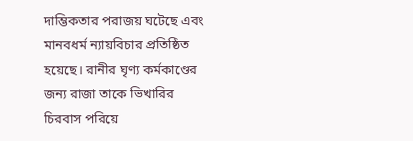দাম্ভিকতার পরাজয় ঘটেছে এবং মানবধর্ম ন্যায়বিচার প্রতিষ্ঠিত হয়েছে। রানীর ঘৃণ্য কর্মকাণ্ডের জন্য রাজা তাকে ভিখারির চিরবাস পরিয়ে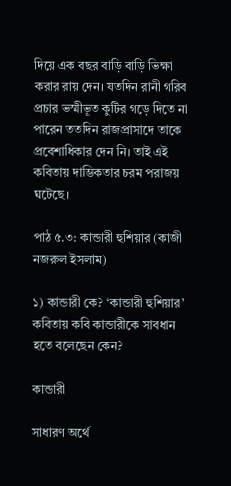দিয়ে এক বছর বাড়ি বাড়ি ভিক্ষা করার রায় দেন। যতদিন রানী গরিব প্রচার ভস্মীভূত কুটির গড়ে দিতে না পারেন ততদিন রাজপ্রাসাদে তাকে প্রবেশাধিকার দেন নি। তাই এই কবিতায় দাম্ভিকতার চরম পরাজয় ঘটেছে।

পাঠ ৫.৩: কান্ডারী হুশিয়ার (কাজী নজরুল ইসলাম)

১) কান্ডারী কে? ‘কান্ডারী হুশিয়ার’ কবিতায় কবি কান্ডারীকে সাবধান হতে বলেছেন কেন?

কান্ডারী

সাধারণ অর্থে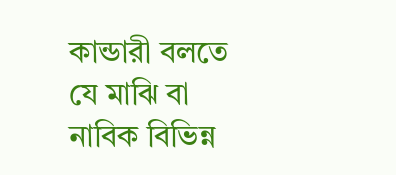কান্ডারী বলতে যে মাঝি বা নাবিক বিভিন্ন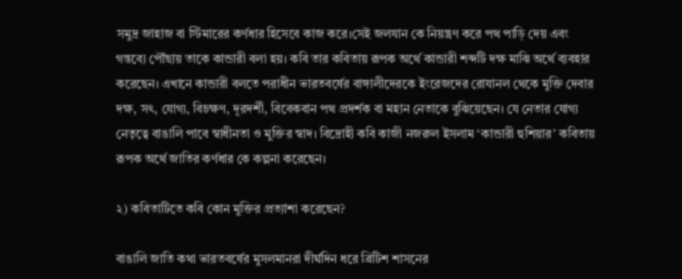সমুদ্র জাহাজ বা স্টিমারের কর্ণধার হিসেবে কাজ করে।সেই জলযান কে নিয়ন্ত্রণ করে পথ পাড়ি দেয় এবং গন্তব্যে পৌঁছায় তাকে কান্ডারী বলা হয়। কবি তার কবিতায় রূপক অর্থে কান্ডারী শব্দটি দক্ষ মাঝি অর্থে ব্যবহার করেছেন। এখানে কান্ডারী বলতে পরাধীন ভারতবর্ষের বাঙ্গালীদেরকে ইংরেজদের রোযানল থেকে মুক্তি দেবার দক্ষ, সৎ, যোগ্য, বিচক্ষণ, দূরদর্শী, বিবেকবান পথ প্রদর্শক বা মহান নেতাকে বুঝিয়েছেন। যে নেতার যোগ্য নেতৃত্বে বাঙালি পাবে স্বাধীনতা ও মুক্তির স্বাদ। বিদ্রোহী কবি কাজী নজরুল ইসলাম ‘কান্ডারী হুশিয়ার’ কবিতায় রূপক অর্থে জাতির কর্ণধার কে কল্পনা করেছেন।

২) কবিতাটিতে কবি কোন মুক্তির প্রত্যাশা করেছেন?

বাঙালি জাতি কথা ভারতবর্ষের মুসলমানরা দীর্ঘদিন ধরে ব্রিটিশ শাসনের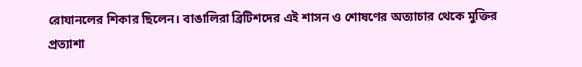রোযানলের শিকার ছিলেন। বাঙালিরা ব্রিটিশদের এই শাসন ও শোষণের অত্যাচার থেকে মুক্তির প্রত্যাশা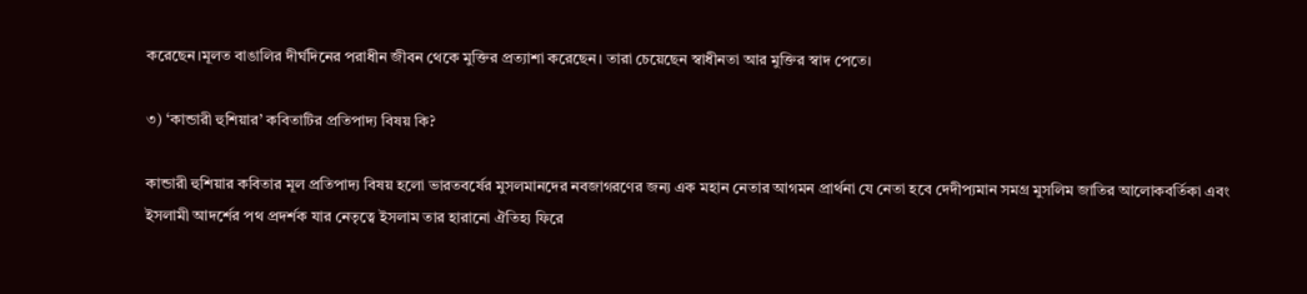করেছেন।মূলত বাঙালির দীর্ঘদিনের পরাধীন জীবন থেকে মুক্তির প্রত্যাশা করেছেন। তারা চেয়েছেন স্বাধীনতা আর মুক্তির স্বাদ পেতে।

৩) ‘কান্ডারী হুশিয়ার’ কবিতাটির প্রতিপাদ্য বিষয় কি?

কান্ডারী হুশিয়ার কবিতার মূল প্রতিপাদ্য বিষয় হলো ভারতবর্ষের মুসলমানদের নবজাগরণের জন্য এক মহান নেতার আগমন প্রার্থনা যে নেতা হবে দেদীপ্যমান সমগ্র মুসলিম জাতির আলোকবর্তিকা এবং ইসলামী আদর্শের পথ প্রদর্শক যার নেতৃত্বে ইসলাম তার হারানো ঐতিহ্য ফিরে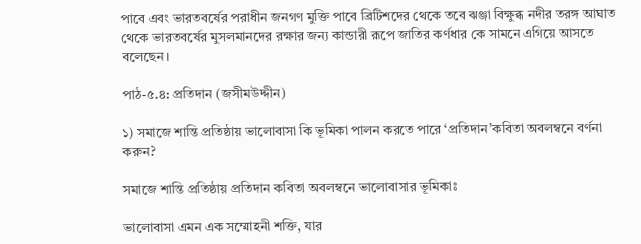পাবে এবং ভারতবর্ষের পরাধীন জনগণ মুক্তি পাবে ব্রিটিশদের থেকে তবে ঝঞ্জা বিক্ষুব্ধ নদীর তরঙ্গ আঘাত থেকে ভারতবর্ষের মুসলমানদের রক্ষার জন্য কান্ডারী রূপে জাতির কর্ণধার কে সামনে এগিয়ে আসতে বলেছেন।

পাঠ-৫.৪: প্রতিদান (জসীমউদ্দীন)

১) সমাজে শান্তি প্রতিষ্ঠায় ভালোবাসা কি ভূমিকা পালন করতে পারে ‘প্রতিদান’কবিতা অবলম্বনে বর্ণনা করুন?

সমাজে শান্তি প্রতিষ্ঠায় প্রতিদান কবিতা অবলম্বনে ভালোবাসার ভূমিকাঃ

ভালোবাসা এমন এক সম্মোহনী শক্তি, যার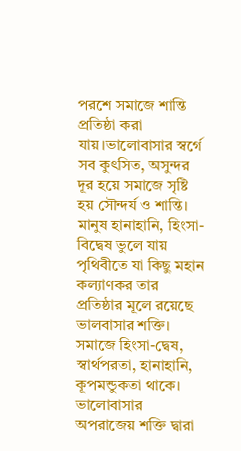পরশে সমাজে শান্তি প্রতিষ্ঠা করা যায়।ভালোবাসার স্বর্গে সব কুৎসিত, অসুন্দর দূর হয়ে সমাজে সৃষ্টি হয় সৌন্দর্য ও শান্তি। মানুষ হানাহানি, হিংসা-বিদ্বেষ ভুলে যায় পৃথিবীতে যা কিছু মহান কল্যাণকর তার প্রতিষ্ঠার মূলে রয়েছে ভালবাসার শক্তি। সমাজে হিংসা-দ্বেষ, স্বার্থপরতা, হানাহানি, কূপমন্ডুকতা থাকে। ভালোবাসার অপরাজেয় শক্তি দ্বারা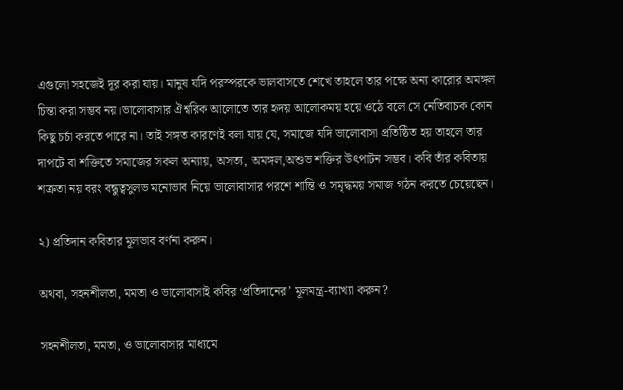এগুলো সহজেই দূর করা যায়। মানুষ যদি পরস্পরকে ভালবাসতে শেখে তাহলে তার পক্ষে অন্য কারোর অমঙ্গল চিন্তা করা সম্ভব নয়।ভালোবাসার ঐশ্বরিক আলোতে তার হৃদয় আলোকময় হয়ে ওঠে বলে সে নেতিবাচক কোন কিছু চর্চা করতে পারে না। তাই সঙ্গত কারণেই বলা যায় যে, সমাজে যদি ভালোবাসা প্রতিষ্ঠিত হয় তাহলে তার দাপটে বা শক্তিতে সমাজের সকল অন্যায়, অসত্য, অমঙ্গল,অশুভ শক্তির উৎপাটন সম্ভব। কবি তাঁর কবিতায় শত্রুতা নয় বরং বন্ধুত্বসুলভ মনোভাব নিয়ে ভালোবাসার পরশে শান্তি ও সমৃদ্ধময় সমাজ গঠন করতে চেয়েছেন।

২) প্রতিদান কবিতার মূলভাব বর্ণনা করুন।

অথবা, সহনশীলতা, মমতা ও ভালোবাসাই কবির ‘প্রতিদানের’ মূলমন্ত্র-ব্যাখ্যা করুন?

সহনশীলতা, মমতা, ও ভালোবাসার মাধ্যমে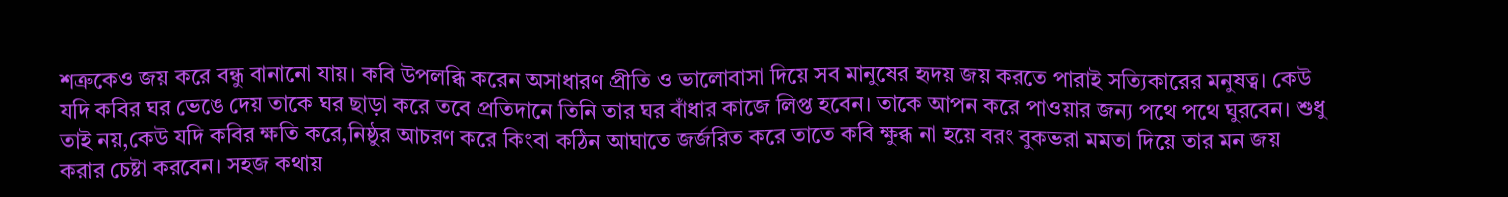শত্রুকেও জয় করে বন্ধু বানানো যায়। কবি উপলব্ধি করেন অসাধারণ প্রীতি ও ভালোবাসা দিয়ে সব মানুষের হৃদয় জয় করতে পারাই সত্যিকারের মনুষত্ব। কেউ যদি কবির ঘর ভেঙে দেয় তাকে ঘর ছাড়া করে তবে প্রতিদানে তিনি তার ঘর বাঁধার কাজে লিপ্ত হবেন। তাকে আপন করে পাওয়ার জন্য পথে পথে ঘুরবেন। শুধু তাই নয়,কেউ যদি কবির ক্ষতি করে,নিষ্ঠুর আচরণ করে কিংবা কঠিন আঘাতে জর্জরিত করে তাতে কবি ক্ষুব্ধ না হয়ে বরং বুকভরা মমতা দিয়ে তার মন জয় করার চেষ্টা করবেন। সহজ কথায়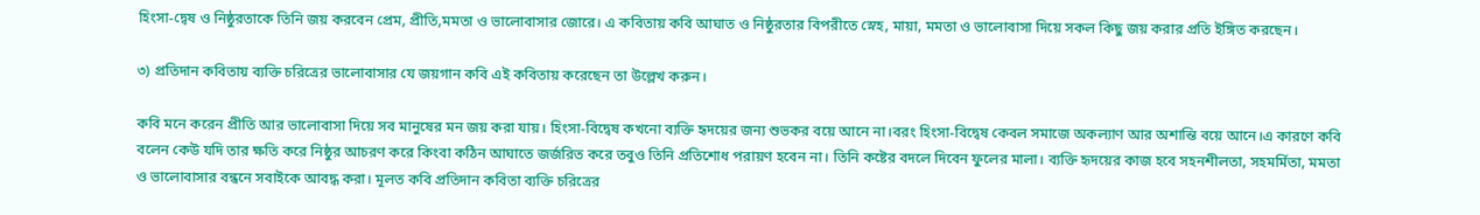হিংসা-দ্বেষ ও নিষ্ঠুরতাকে তিনি জয় করবেন প্রেম, প্রীতি,মমতা ও ভালোবাসার জোরে। এ কবিতায় কবি আঘাত ও নিষ্ঠুরতার বিপরীতে স্নেহ, মায়া, মমতা ও ভালোবাসা দিয়ে সকল কিছু জয় করার প্রতি ইঙ্গিত করছেন।

৩) প্রতিদান কবিতায় ব্যক্তি চরিত্রের ভালোবাসার যে জয়গান কবি এই কবিতায় করেছেন তা উল্লেখ করুন।

কবি মনে করেন প্রীতি আর ভালোবাসা দিয়ে সব মানুষের মন জয় করা যায়। হিংসা-বিদ্বেষ কখনো ব্যক্তি হৃদয়ের জন্য শুভকর বয়ে আনে না।বরং হিংসা-বিদ্বেষ কেবল সমাজে অকল্যাণ আর অশান্তি বয়ে আনে।এ কারণে কবি বলেন কেউ যদি তার ক্ষতি করে নিষ্ঠুর আচরণ করে কিংবা কঠিন আঘাতে জর্জরিত করে তবুও তিনি প্রতিশোধ পরায়ণ হবেন না। তিনি কষ্টের বদলে দিবেন ফুলের মালা। ব্যক্তি হৃদয়ের কাজ হবে সহনশীলতা, সহমর্মিতা, মমতা ও ভালোবাসার বন্ধনে সবাইকে আবদ্ধ করা। মূলত কবি প্রতিদান কবিতা ব্যক্তি চরিত্রের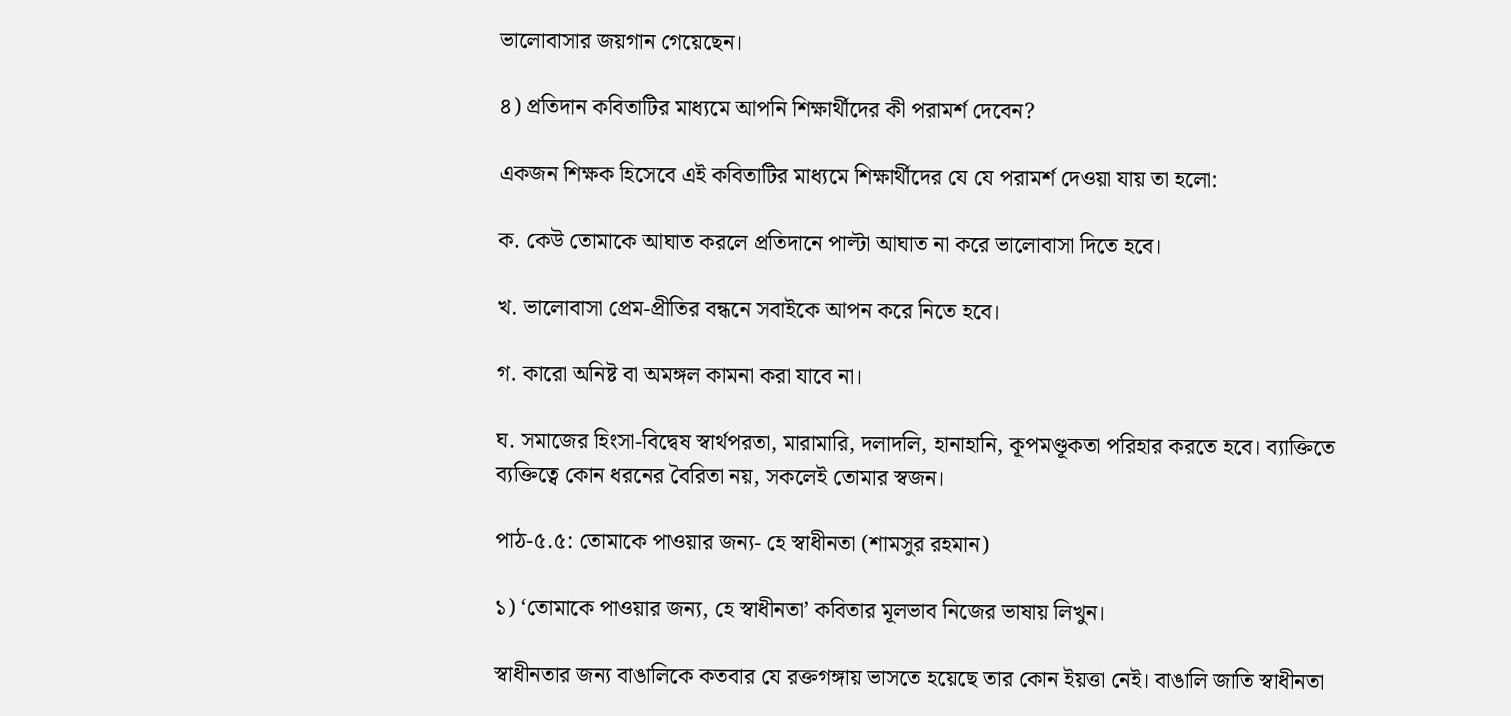ভালোবাসার জয়গান গেয়েছেন।

৪) প্রতিদান কবিতাটির মাধ্যমে আপনি শিক্ষার্থীদের কী পরামর্শ দেবেন?

একজন শিক্ষক হিসেবে এই কবিতাটির মাধ্যমে শিক্ষার্থীদের যে যে পরামর্শ দেওয়া যায় তা হলো:

ক. কেউ তোমাকে আঘাত করলে প্রতিদানে পাল্টা আঘাত না করে ভালোবাসা দিতে হবে।

খ. ভালোবাসা প্রেম-প্রীতির বন্ধনে সবাইকে আপন করে নিতে হবে।

গ. কারো অনিষ্ট বা অমঙ্গল কামনা করা যাবে না।

ঘ. সমাজের হিংসা-বিদ্বেষ স্বার্থপরতা, মারামারি, দলাদলি, হানাহানি, কূপমণ্ডূকতা পরিহার করতে হবে। ব্যাক্তিতে ব্যক্তিত্বে কোন ধরনের বৈরিতা নয়, সকলেই তোমার স্বজন।

পাঠ-৫.৫: তোমাকে পাওয়ার জন্য- হে স্বাধীনতা (শামসুর রহমান)

১) ‘তোমাকে পাওয়ার জন্য, হে স্বাধীনতা’ কবিতার মূলভাব নিজের ভাষায় লিখুন।

স্বাধীনতার জন্য বাঙালিকে কতবার যে রক্তগঙ্গায় ভাসতে হয়েছে তার কোন ইয়ত্তা নেই। বাঙালি জাতি স্বাধীনতা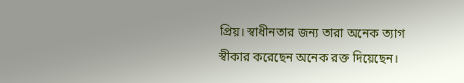প্রিয়। স্বাধীনতার জন্য তারা অনেক ত্যাগ স্বীকার করেছেন অনেক রক্ত দিয়েছেন।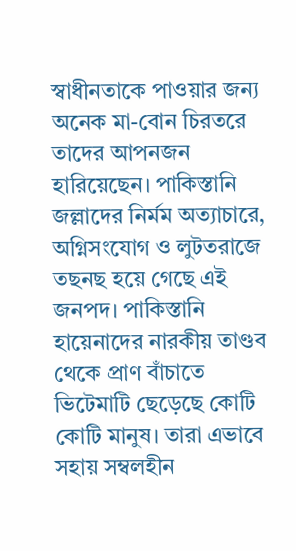স্বাধীনতাকে পাওয়ার জন্য অনেক মা-বোন চিরতরে তাদের আপনজন হারিয়েছেন। পাকিস্তানি জল্লাদের নির্মম অত্যাচারে, অগ্নিসংযোগ ও লুটতরাজে তছনছ হয়ে গেছে এই জনপদ। পাকিস্তানি হায়েনাদের নারকীয় তাণ্ডব থেকে প্রাণ বাঁচাতে ভিটেমাটি ছেড়েছে কোটি কোটি মানুষ। তারা এভাবে সহায় সম্বলহীন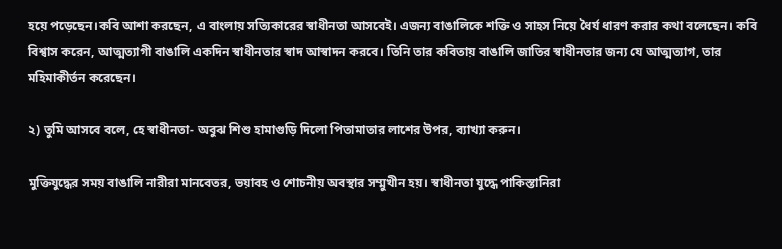হয়ে পড়েছেন।কবি আশা করছেন, এ বাংলায় সত্যিকারের স্বাধীনতা আসবেই। এজন্য বাঙালিকে শক্তি ও সাহস নিয়ে ধৈর্য ধারণ করার কথা বলেছেন। কবি বিশ্বাস করেন, আত্মত্যাগী বাঙালি একদিন স্বাধীনতার স্বাদ আস্বাদন করবে। তিনি তার কবিতায় বাঙালি জাতির স্বাধীনতার জন্য যে আত্মত্যাগ, তার মহিমাকীর্তন করেছেন।

২) তুমি আসবে বলে, হে স্বাধীনতা- অবুঝ শিশু হামাগুড়ি দিলো পিতামাতার লাশের উপর, ব্যাখ্যা করুন।

মুক্তিযুদ্ধের সময় বাঙালি নারীরা মানবেতর, ভয়াবহ ও শোচনীয় অবস্থার সম্মুখীন হয়। স্বাধীনতা যুদ্ধে পাকিস্তানিরা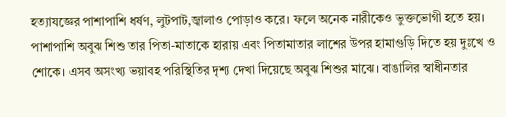হত্যাযজ্ঞের পাশাপাশি ধর্ষণ, লুটপাট,জ্বালাও পোড়াও করে। ফলে অনেক নারীকেও ভুক্তভোগী হতে হয়। পাশাপাশি অবুঝ শিশু তার পিতা-মাতাকে হারায় এবং পিতামাতার লাশের উপর হামাগুড়ি দিতে হয় দুঃখে ও শোকে। এসব অসংখ্য ভয়াবহ পরিস্থিতির দৃশ্য দেখা দিয়েছে অবুঝ শিশুর মাঝে। বাঙালির স্বাধীনতার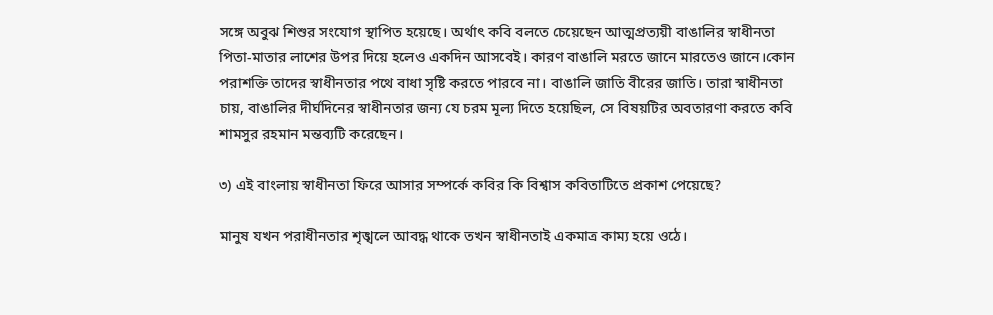সঙ্গে অবুঝ শিশুর সংযোগ স্থাপিত হয়েছে। অর্থাৎ কবি বলতে চেয়েছেন আত্মপ্রত্যয়ী বাঙালির স্বাধীনতা পিতা-মাতার লাশের উপর দিয়ে হলেও একদিন আসবেই। কারণ বাঙালি মরতে জানে মারতেও জানে।কোন পরাশক্তি তাদের স্বাধীনতার পথে বাধা সৃষ্টি করতে পারবে না। বাঙালি জাতি বীরের জাতি। তারা স্বাধীনতা চায়, বাঙালির দীর্ঘদিনের স্বাধীনতার জন্য যে চরম মূল্য দিতে হয়েছিল, সে বিষয়টির অবতারণা করতে কবি শামসুর রহমান মন্তব্যটি করেছেন।

৩) এই বাংলায় স্বাধীনতা ফিরে আসার সম্পর্কে কবির কি বিশ্বাস কবিতাটিতে প্রকাশ পেয়েছে?

মানুষ যখন পরাধীনতার শৃঙ্খলে আবদ্ধ থাকে তখন স্বাধীনতাই একমাত্র কাম্য হয়ে ওঠে।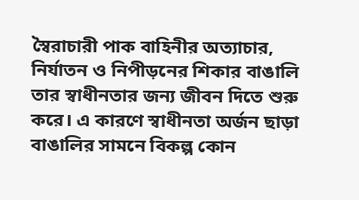স্বৈরাচারী পাক বাহিনীর অত্যাচার, নির্যাতন ও নিপীড়নের শিকার বাঙালি তার স্বাধীনতার জন্য জীবন দিতে শুরু করে। এ কারণে স্বাধীনতা অর্জন ছাড়া বাঙালির সামনে বিকল্প কোন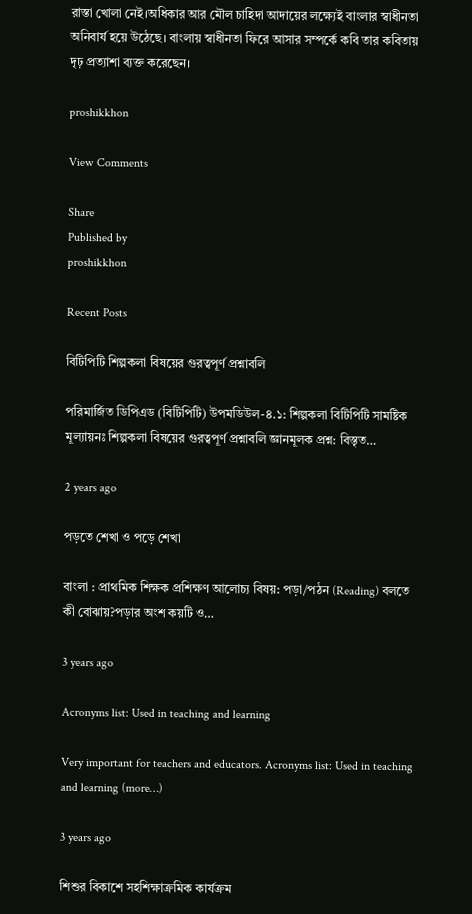রাস্তা খোলা নেই।অধিকার আর মৌল চাহিদা আদায়ের লক্ষ্যেই বাংলার স্বাধীনতা অনিবার্য হয়ে উঠেছে। বাংলায় স্বাধীনতা ফিরে আসার সম্পর্কে কবি তার কবিতায় দৃঢ় প্রত্যাশা ব্যক্ত করেছেন।

proshikkhon

View Comments

Share
Published by
proshikkhon

Recent Posts

বিটিপিটি শিল্পকলা বিষয়ের গুরত্বপূর্ণ প্রশ্নাবলি

পরিমার্জিত ডিপিএড (বিটিপিটি) উপমডিউল-৪.১: শিল্পকলা বিটিপিটি সামষ্টিক মূল্যায়নঃ শিল্পকলা বিষয়ের গুরত্বপূর্ণ প্রশ্নাবলি জ্ঞানমূলক প্রশ্ন: বিস্তৃত…

2 years ago

পড়তে শেখা ও পড়ে শেখা

বাংলা : প্রাথমিক শিক্ষক প্রশিক্ষণ আলোচ্য বিষয়: পড়া/পঠন (Reading) বলতে কী বোঝায়?পড়ার অংশ কয়টি ও…

3 years ago

Acronyms list: Used in teaching and learning

Very important for teachers and educators. Acronyms list: Used in teaching and learning (more…)

3 years ago

শিশুর বিকাশে সহশিক্ষাক্রমিক কার্যক্রম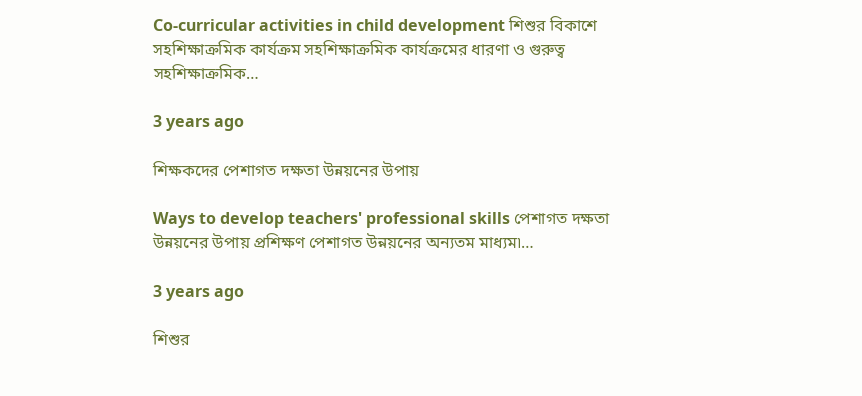Co-curricular activities in child development শিশুর বিকাশে সহশিক্ষাক্রমিক কার্যক্রম সহশিক্ষাক্রমিক কার্যক্রমের ধারণা ও গুরুত্ব সহশিক্ষাক্রমিক…

3 years ago

শিক্ষকদের পেশাগত দক্ষতা উন্নয়নের উপায়

Ways to develop teachers' professional skills পেশাগত দক্ষতা উন্নয়নের উপায় প্রশিক্ষণ পেশাগত উন্নয়নের অন্যতম মাধ্যম৷…

3 years ago

শিশুর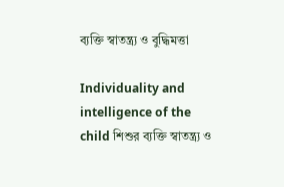ব্যক্তি স্বাতন্ত্র্য ও বুদ্ধিমত্তা

Individuality and intelligence of the child শিশুর ব্যক্তি স্বাতন্ত্র্য ও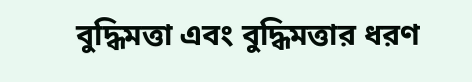বুদ্ধিমত্তা এবং বুদ্ধিমত্তার ধরণ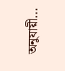অনুযায়ী…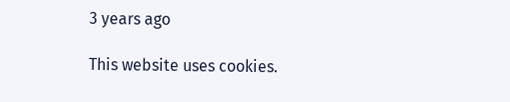3 years ago

This website uses cookies.